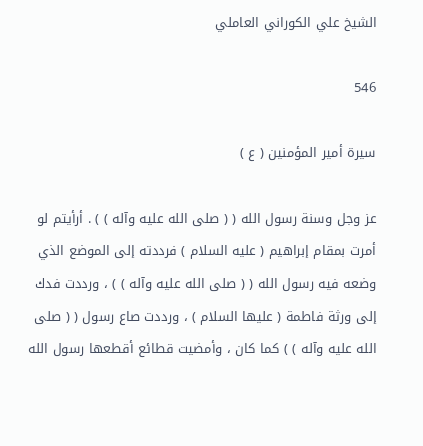الشيخ علي الكوراني العاملي

546

سيرة أمير المؤمنين ( ع )

عز وجل وسنة رسول الله ( ( صلى الله عليه وآله ) ) . أرأيتم لو أمرت بمقام إبراهيم ( عليه السلام ) فرددته إلى الموضع الذي وضعه فيه رسول الله ( ( صلى الله عليه وآله ) ) ، ورددت فدك إلى ورثة فاطمة ( عليها السلام ) ، ورددت صاع رسول ( ( صلى الله عليه وآله ) ) كما كان ، وأمضيت قطائع أقطعها رسول الله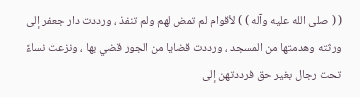( ( صلى الله عليه وآله ) ) لأقوام لم تمض لهم ولم تنفذ ، ورددت دار جعفر إلى ورثته وهدمتها من المسجد ، ورددت قضايا من الجور قضي بها ، ونزعت نساءً تحت رجال بغير حق فرددتهن إلى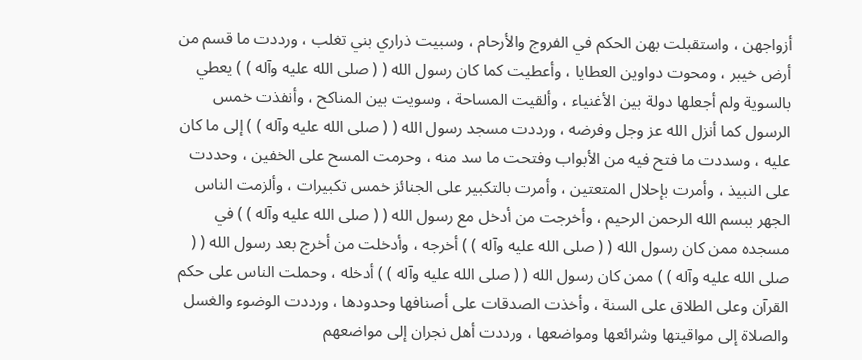أزواجهن ، واستقبلت بهن الحكم في الفروج والأرحام ، وسبيت ذراري بني تغلب ، ورددت ما قسم من أرض خيبر ، ومحوت دواوين العطايا ، وأعطيت كما كان رسول الله ( ( صلى الله عليه وآله ) ) يعطي بالسوية ولم أجعلها دولة بين الأغنياء ، وألقيت المساحة ، وسويت بين المناكح ، وأنفذت خمس الرسول كما أنزل الله عز وجل وفرضه ، ورددت مسجد رسول الله ( ( صلى الله عليه وآله ) ) إلى ما كان عليه ، وسددت ما فتح فيه من الأبواب وفتحت ما سد منه ، وحرمت المسح على الخفين ، وحددت على النبيذ ، وأمرت بإحلال المتعتين ، وأمرت بالتكبير على الجنائز خمس تكبيرات ، وألزمت الناس الجهر ببسم الله الرحمن الرحيم ، وأخرجت من أدخل مع رسول الله ( ( صلى الله عليه وآله ) ) في مسجده ممن كان رسول الله ( ( صلى الله عليه وآله ) ) أخرجه ، وأدخلت من أخرج بعد رسول الله ( ( صلى الله عليه وآله ) ) ممن كان رسول الله ( ( صلى الله عليه وآله ) ) أدخله ، وحملت الناس على حكم القرآن وعلى الطلاق على السنة ، وأخذت الصدقات على أصنافها وحدودها ، ورددت الوضوء والغسل والصلاة إلى مواقيتها وشرائعها ومواضعها ، ورددت أهل نجران إلى مواضعهم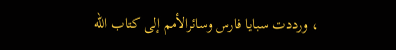، ورددت سبايا فارس وسائرالأمم إلى كتاب الله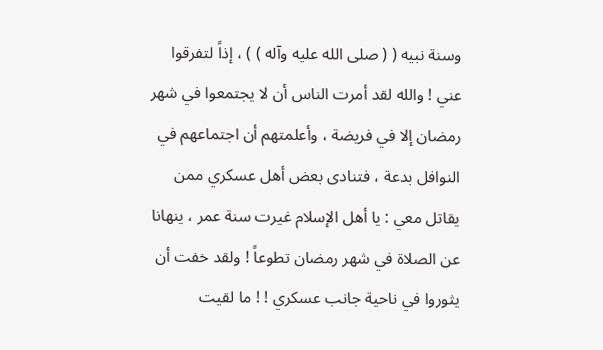وسنة نبيه ( ( صلى الله عليه وآله ) ) ، إذاً لتفرقوا عني ! والله لقد أمرت الناس أن لا يجتمعوا في شهر رمضان إلا في فريضة ، وأعلمتهم أن اجتماعهم في النوافل بدعة ، فتنادى بعض أهل عسكري ممن يقاتل معي : يا أهل الإسلام غيرت سنة عمر ، ينهانا عن الصلاة في شهر رمضان تطوعاً ! ولقد خفت أن يثوروا في ناحية جانب عسكري ! ! ما لقيت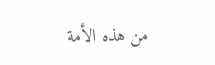من هذه الأمة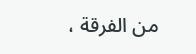من الفرقة ،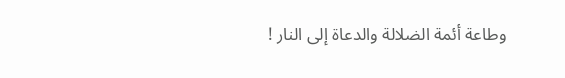وطاعة أئمة الضلالة والدعاة إلى النار !